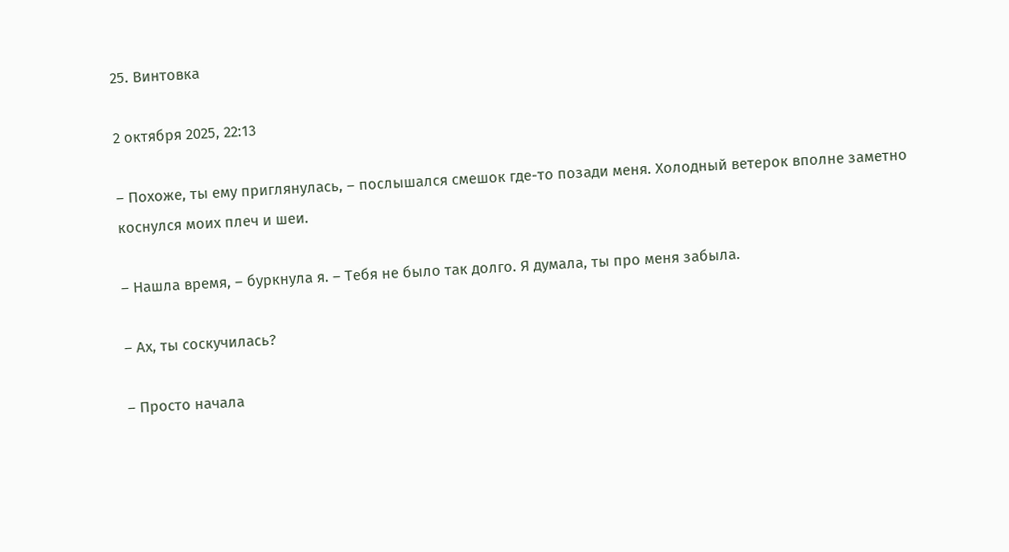25. Винтовка

2 октября 2025, 22:13

– Похоже, ты ему приглянулась, – послышался смешок где-то позади меня. Холодный ветерок вполне заметно коснулся моих плеч и шеи.

– Нашла время, – буркнула я. – Тебя не было так долго. Я думала, ты про меня забыла.

– Ах, ты соскучилась?

– Просто начала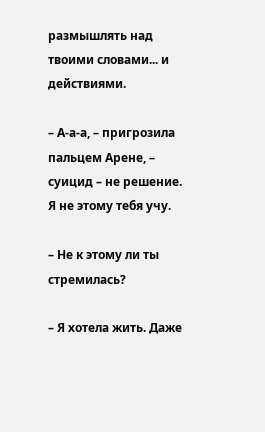размышлять над твоими словами... и действиями.

– А-а-а, – пригрозила пальцем Арене, – суицид – не решение. Я не этому тебя учу.

– Не к этому ли ты стремилась?

– Я хотела жить. Даже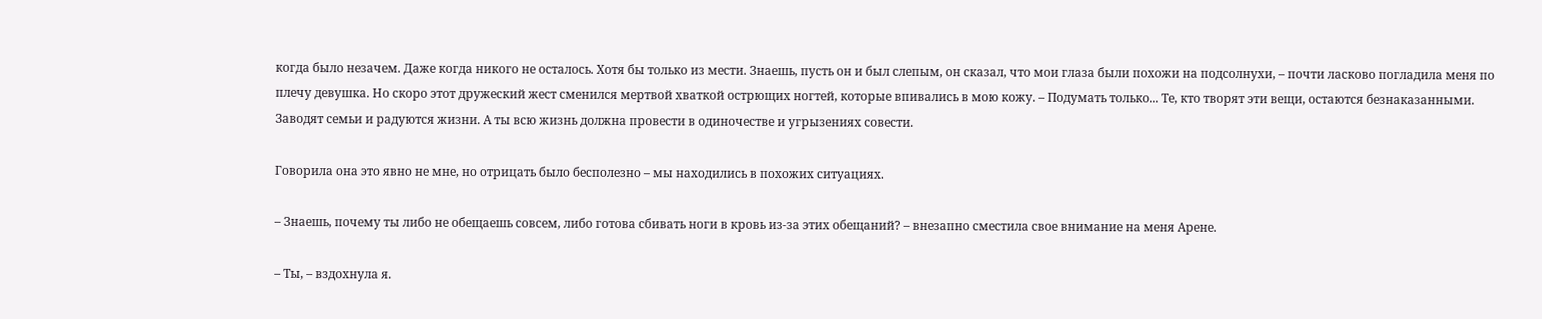когда было незачем. Даже когда никого не осталось. Хотя бы только из мести. Знаешь, пусть он и был слепым, он сказал, что мои глаза были похожи на подсолнухи, – почти ласково погладила меня по плечу девушка. Но скоро этот дружеский жест сменился мертвой хваткой острющих ногтей, которые впивались в мою кожу. – Подумать только... Те, кто творят эти вещи, остаются безнаказанными. Заводят семьи и радуются жизни. А ты всю жизнь должна провести в одиночестве и угрызениях совести.

Говорила она это явно не мне, но отрицать было бесполезно – мы находились в похожих ситуациях.

– Знаешь, почему ты либо не обещаешь совсем, либо готова сбивать ноги в кровь из-за этих обещаний? – внезапно сместила свое внимание на меня Арене.

– Ты, – вздохнула я.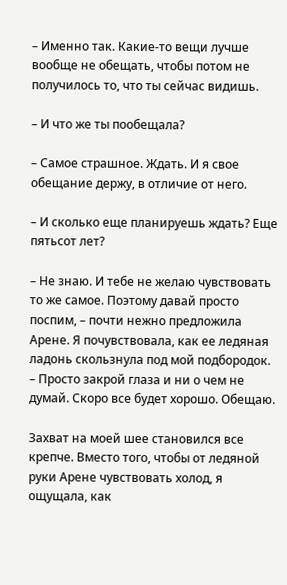– Именно так. Какие-то вещи лучше вообще не обещать, чтобы потом не получилось то, что ты сейчас видишь.

– И что же ты пообещала?

– Самое страшное. Ждать. И я свое обещание держу, в отличие от него.

– И сколько еще планируешь ждать? Еще пятьсот лет?

– Не знаю. И тебе не желаю чувствовать то же самое. Поэтому давай просто поспим, – почти нежно предложила Арене. Я почувствовала, как ее ледяная ладонь скользнула под мой подбородок. – Просто закрой глаза и ни о чем не думай. Скоро все будет хорошо. Обещаю.

Захват на моей шее становился все крепче. Вместо того, чтобы от ледяной руки Арене чувствовать холод, я ощущала, как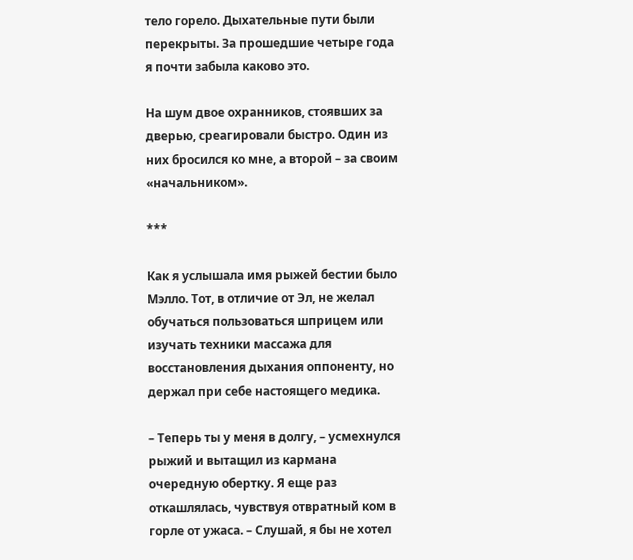тело горело. Дыхательные пути были перекрыты. За прошедшие четыре года я почти забыла каково это.

На шум двое охранников, стоявших за дверью, среагировали быстро. Один из них бросился ко мне, а второй – за своим «начальником».

***

Как я услышала имя рыжей бестии было Мэлло. Тот, в отличие от Эл, не желал обучаться пользоваться шприцем или изучать техники массажа для восстановления дыхания оппоненту, но держал при себе настоящего медика.

– Теперь ты у меня в долгу, – усмехнулся рыжий и вытащил из кармана очередную обертку. Я еще раз откашлялась, чувствуя отвратный ком в горле от ужаса. – Слушай, я бы не хотел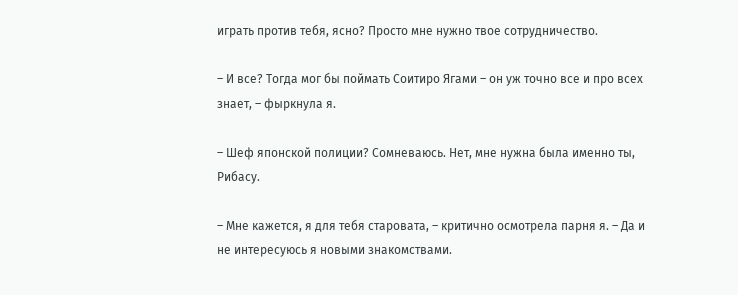играть против тебя, ясно? Просто мне нужно твое сотрудничество.

– И все? Тогда мог бы поймать Соитиро Ягами – он уж точно все и про всех знает, – фыркнула я.

– Шеф японской полиции? Сомневаюсь. Нет, мне нужна была именно ты, Рибасу.

– Мне кажется, я для тебя старовата, – критично осмотрела парня я. – Да и не интересуюсь я новыми знакомствами.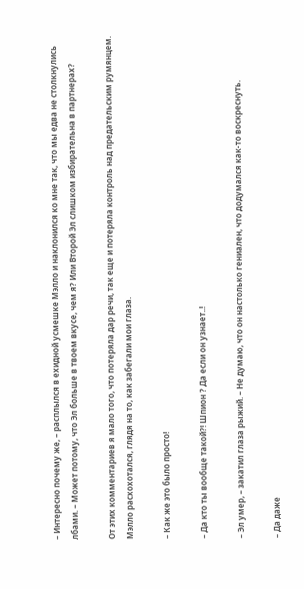– Интересно почему же, – расплылся в ехидной усмешке Мэлло и наклонился ко мне так, что мы едва не столкнулись лбами. – Может потому, что Эл больше в твоем вкусе, чем я? Или Второй Эл слишком избирательна в партнерах?

От этих комментариев я мало того, что потеряла дар речи, так еще и потеряла контроль над предательским румянцем. Мэлло расхохотался, глядя на то, как забегали мои глаза.

– Как же это было просто!

– Да кто ты вообще такой?! Шпион ? Да если он узнает..!

– Эл умер, – закатил глаза рыжий. – Не думаю, что он настолько гениален, что додумался как-то воскреснуть.

– Да даже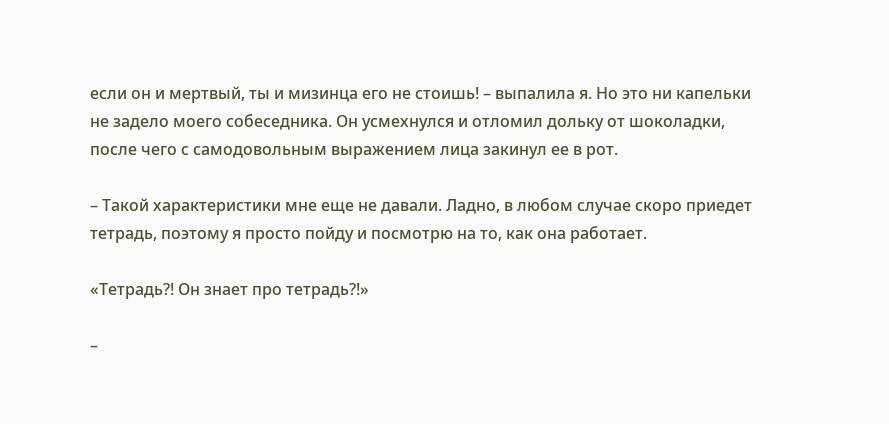если он и мертвый, ты и мизинца его не стоишь! – выпалила я. Но это ни капельки не задело моего собеседника. Он усмехнулся и отломил дольку от шоколадки, после чего с самодовольным выражением лица закинул ее в рот.

– Такой характеристики мне еще не давали. Ладно, в любом случае скоро приедет тетрадь, поэтому я просто пойду и посмотрю на то, как она работает.

«Тетрадь?! Он знает про тетрадь?!»

–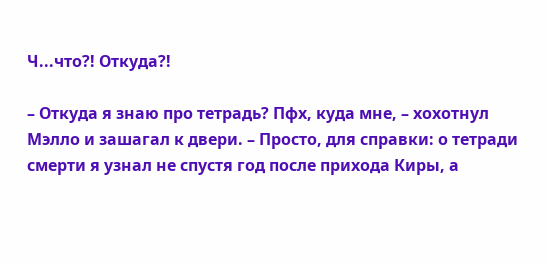Ч...что?! Откуда?!

– Откуда я знаю про тетрадь? Пфх, куда мне, – хохотнул Мэлло и зашагал к двери. – Просто, для справки: о тетради смерти я узнал не спустя год после прихода Киры, а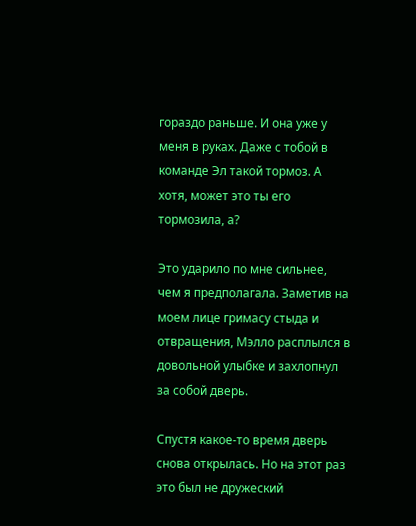гораздо раньше. И она уже у меня в руках. Даже с тобой в команде Эл такой тормоз. А хотя, может это ты его тормозила, а?

Это ударило по мне сильнее, чем я предполагала. Заметив на моем лице гримасу стыда и отвращения, Мэлло расплылся в довольной улыбке и захлопнул за собой дверь.

Спустя какое-то время дверь снова открылась. Но на этот раз это был не дружеский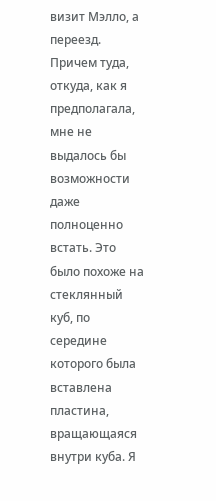визит Мэлло, а переезд. Причем туда, откуда, как я предполагала, мне не выдалось бы возможности даже полноценно встать. Это было похоже на стеклянный куб, по середине которого была вставлена пластина, вращающаяся внутри куба. Я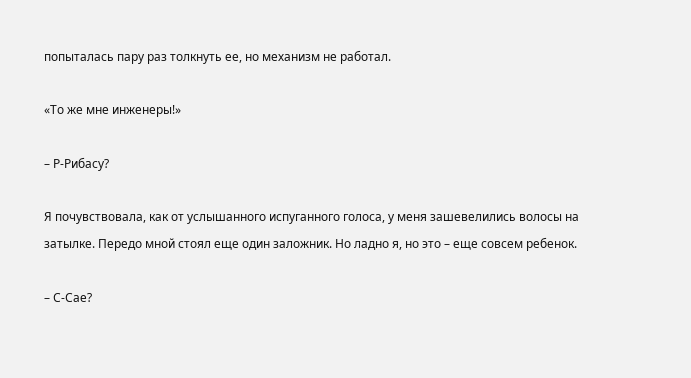попыталась пару раз толкнуть ее, но механизм не работал.

«То же мне инженеры!»

– Р-Рибасу?

Я почувствовала, как от услышанного испуганного голоса, у меня зашевелились волосы на затылке. Передо мной стоял еще один заложник. Но ладно я, но это – еще совсем ребенок.

– С-Сае?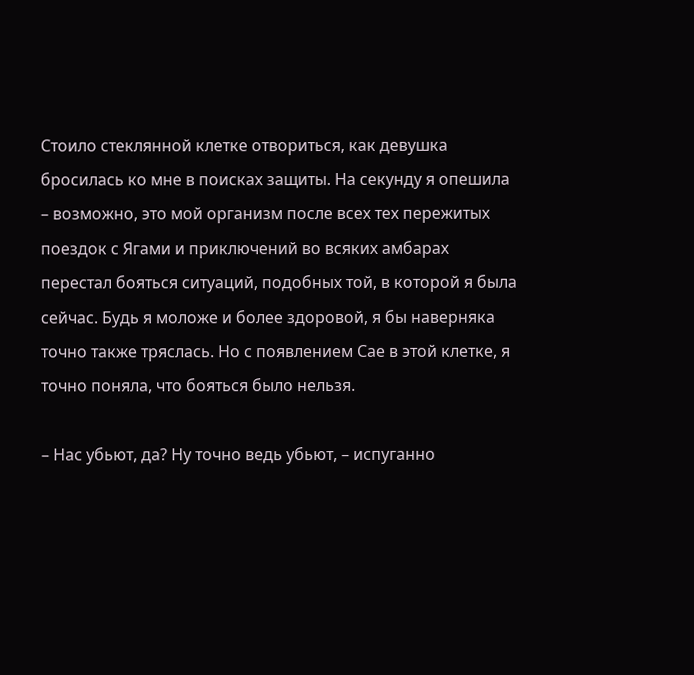Стоило стеклянной клетке отвориться, как девушка бросилась ко мне в поисках защиты. На секунду я опешила – возможно, это мой организм после всех тех пережитых поездок с Ягами и приключений во всяких амбарах перестал бояться ситуаций, подобных той, в которой я была сейчас. Будь я моложе и более здоровой, я бы наверняка точно также тряслась. Но с появлением Сае в этой клетке, я точно поняла, что бояться было нельзя.

– Нас убьют, да? Ну точно ведь убьют, – испуганно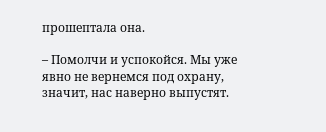прошептала она.

– Помолчи и успокойся. Мы уже явно не вернемся под охрану, значит, нас наверно выпустят.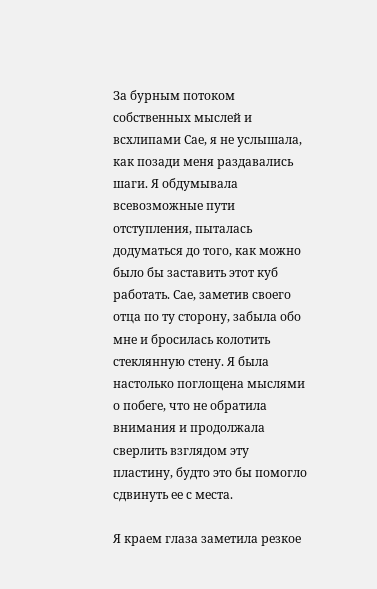За бурным потоком собственных мыслей и всхлипами Сае, я не услышала, как позади меня раздавались шаги. Я обдумывала всевозможные пути отступления, пыталась додуматься до того, как можно было бы заставить этот куб работать. Сае, заметив своего отца по ту сторону, забыла обо мне и бросилась колотить стеклянную стену. Я была настолько поглощена мыслями о побеге, что не обратила внимания и продолжала сверлить взглядом эту пластину, будто это бы помогло сдвинуть ее с места.

Я краем глаза заметила резкое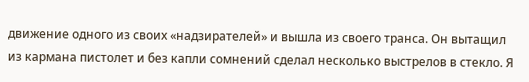движение одного из своих «надзирателей» и вышла из своего транса. Он вытащил из кармана пистолет и без капли сомнений сделал несколько выстрелов в стекло. Я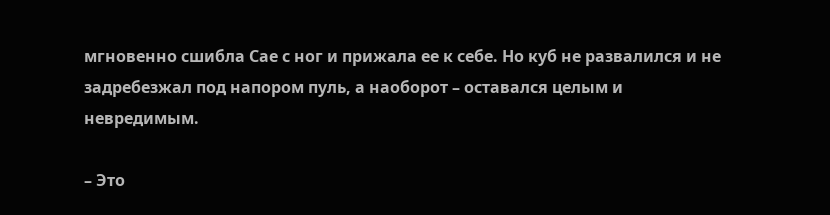мгновенно сшибла Сае с ног и прижала ее к себе. Но куб не развалился и не задребезжал под напором пуль, а наоборот – оставался целым и невредимым.

– Это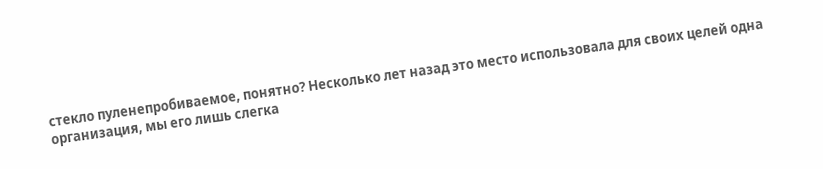стекло пуленепробиваемое, понятно? Несколько лет назад это место использовала для своих целей одна организация, мы его лишь слегка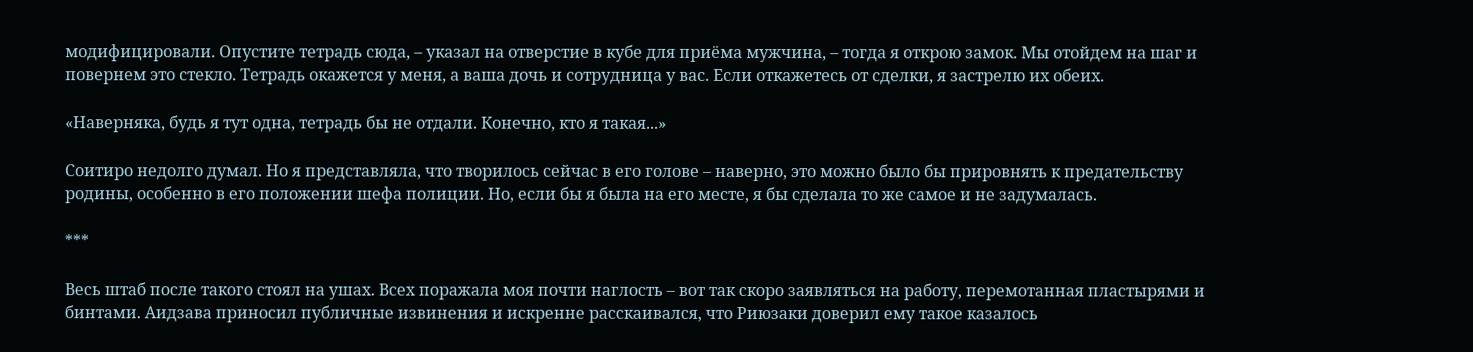модифицировали. Опустите тетрадь сюда, – указал на отверстие в кубе для приёма мужчина, – тогда я открою замок. Мы отойдем на шаг и повернем это стекло. Тетрадь окажется у меня, а ваша дочь и сотрудница у вас. Если откажетесь от сделки, я застрелю их обеих.

«Наверняка, будь я тут одна, тетрадь бы не отдали. Конечно, кто я такая...»

Соитиро недолго думал. Но я представляла, что творилось сейчас в его голове – наверно, это можно было бы прировнять к предательству родины, особенно в его положении шефа полиции. Но, если бы я была на его месте, я бы сделала то же самое и не задумалась.

***

Весь штаб после такого стоял на ушах. Всех поражала моя почти наглость – вот так скоро заявляться на работу, перемотанная пластырями и бинтами. Аидзава приносил публичные извинения и искренне расскаивался, что Риюзаки доверил ему такое казалось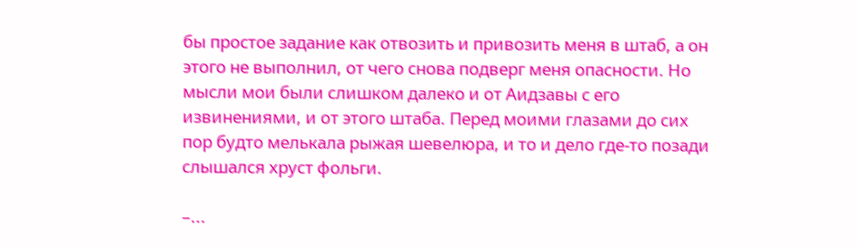бы простое задание как отвозить и привозить меня в штаб, а он этого не выполнил, от чего снова подверг меня опасности. Но мысли мои были слишком далеко и от Аидзавы с его извинениями, и от этого штаба. Перед моими глазами до сих пор будто мелькала рыжая шевелюра, и то и дело где-то позади слышался хруст фольги.

–...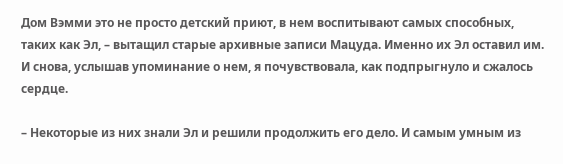Дом Вэмми это не просто детский приют, в нем воспитывают самых способных, таких как Эл, – вытащил старые архивные записи Мацуда. Именно их Эл оставил им. И снова, услышав упоминание о нем, я почувствовала, как подпрыгнуло и сжалось сердце.

– Некоторые из них знали Эл и решили продолжить его дело. И самым умным из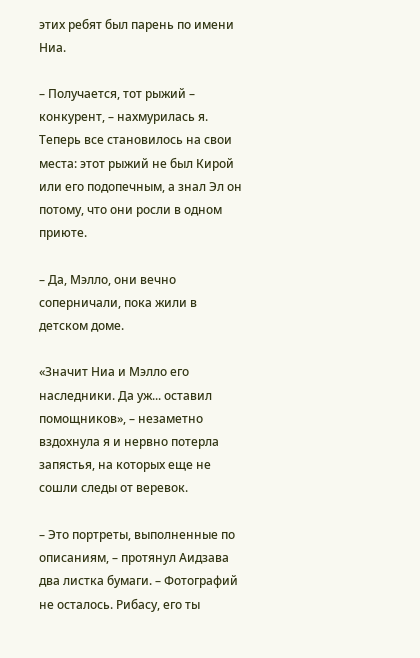этих ребят был парень по имени Ниа.

– Получается, тот рыжий – конкурент, – нахмурилась я. Теперь все становилось на свои места: этот рыжий не был Кирой или его подопечным, а знал Эл он потому, что они росли в одном приюте.

– Да, Мэлло, они вечно соперничали, пока жили в детском доме.

«Значит Ниа и Мэлло его наследники. Да уж... оставил помощников», – незаметно вздохнула я и нервно потерла запястья, на которых еще не сошли следы от веревок.

– Это портреты, выполненные по описаниям, – протянул Аидзава два листка бумаги. – Фотографий не осталось. Рибасу, его ты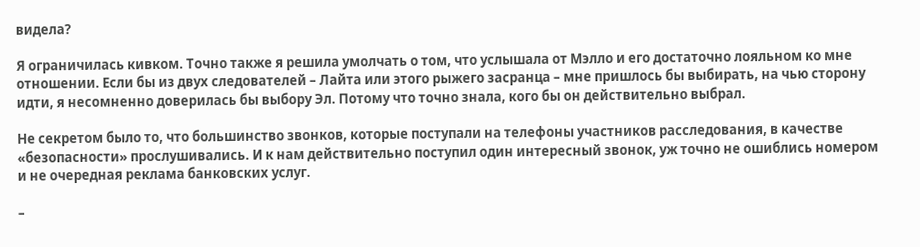видела?

Я ограничилась кивком. Точно также я решила умолчать о том, что услышала от Мэлло и его достаточно лояльном ко мне отношении. Если бы из двух следователей – Лайта или этого рыжего засранца – мне пришлось бы выбирать, на чью сторону идти, я несомненно доверилась бы выбору Эл. Потому что точно знала, кого бы он действительно выбрал.

Не секретом было то, что большинство звонков, которые поступали на телефоны участников расследования, в качестве «безопасности» прослушивались. И к нам действительно поступил один интересный звонок, уж точно не ошиблись номером и не очередная реклама банковских услуг.

–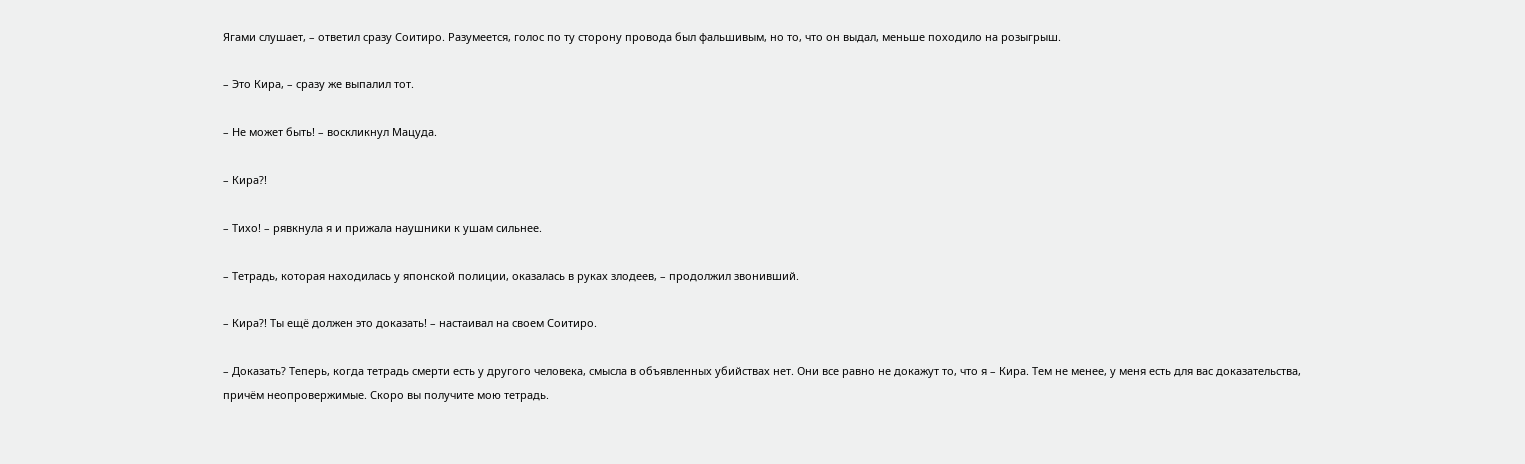Ягами слушает, – ответил сразу Соитиро. Разумеется, голос по ту сторону провода был фальшивым, но то, что он выдал, меньше походило на розыгрыш.

– Это Кира, – сразу же выпалил тот.

– Не может быть! – воскликнул Мацуда.

– Кира?!

– Тихо! – рявкнула я и прижала наушники к ушам сильнее.

– Тетрадь, которая находилась у японской полиции, оказалась в руках злодеев, – продолжил звонивший.

– Кира?! Ты ещё должен это доказать! – настаивал на своем Соитиро.

– Доказать? Теперь, когда тетрадь смерти есть у другого человека, смысла в объявленных убийствах нет. Они все равно не докажут то, что я – Кира. Тем не менее, у меня есть для вас доказательства, причём неопровержимые. Скоро вы получите мою тетрадь.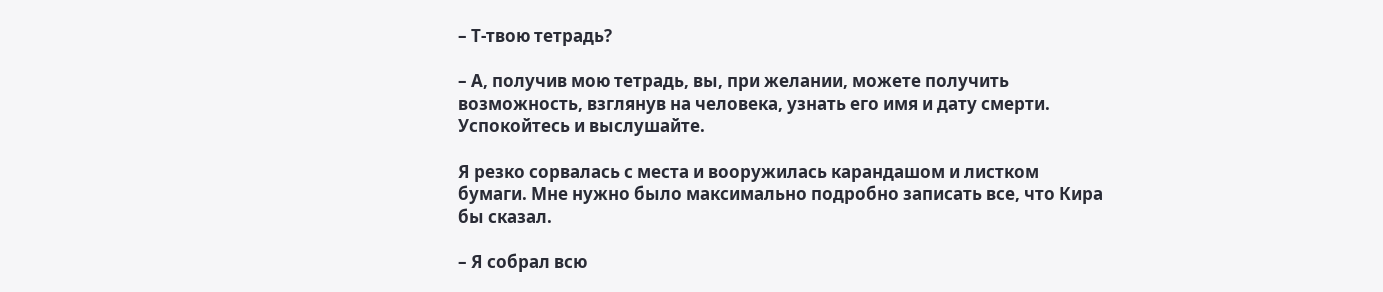– Т-твою тетрадь?

– А, получив мою тетрадь, вы, при желании, можете получить возможность, взглянув на человека, узнать его имя и дату смерти. Успокойтесь и выслушайте.

Я резко сорвалась с места и вооружилась карандашом и листком бумаги. Мне нужно было максимально подробно записать все, что Кира бы сказал.

– Я собрал всю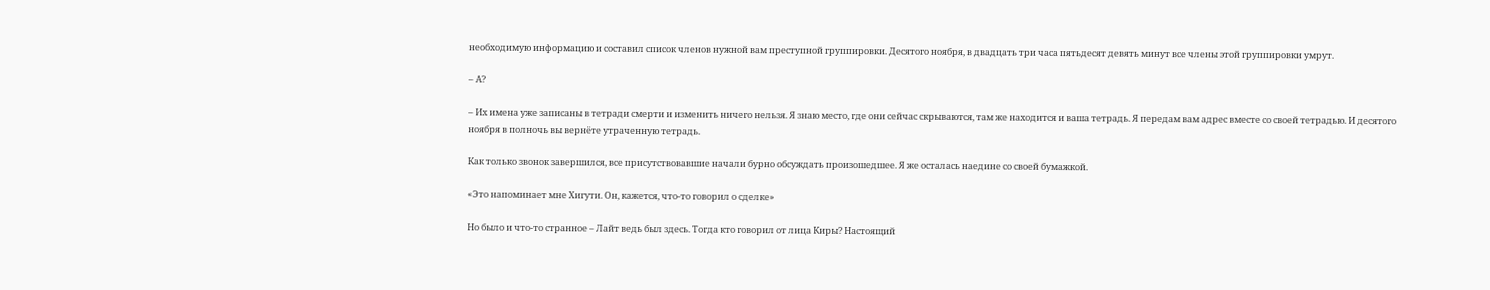необходимую информацию и составил список членов нужной вам преступной группировки. Десятого ноября, в двадцать три часа пятьдесят девять минут все члены этой группировки умрут.

– А?

– Их имена уже записаны в тетради смерти и изменить ничего нельзя. Я знаю место, где они сейчас скрываются, там же находится и ваша тетрадь. Я передам вам адрес вместе со своей тетрадью. И десятого ноября в полночь вы вернёте утраченную тетрадь.

Как только звонок завершился, все присутствовавшие начали бурно обсуждать произошедшее. Я же осталась наедине со своей бумажкой.

«Это напоминает мне Хигути. Он, кажется, что-то говорил о сделке»

Но было и что-то странное – Лайт ведь был здесь. Тогда кто говорил от лица Киры? Настоящий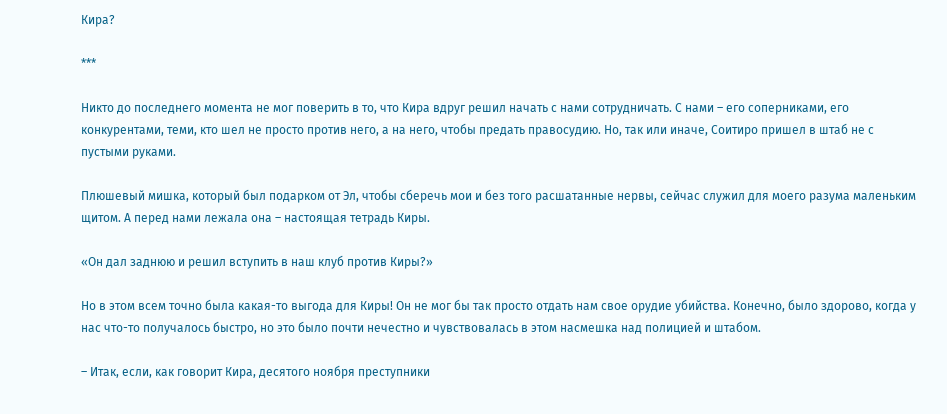Кира?

***

Никто до последнего момента не мог поверить в то, что Кира вдруг решил начать с нами сотрудничать. С нами – его соперниками, его конкурентами, теми, кто шел не просто против него, а на него, чтобы предать правосудию. Но, так или иначе, Соитиро пришел в штаб не с пустыми руками.

Плюшевый мишка, который был подарком от Эл, чтобы сберечь мои и без того расшатанные нервы, сейчас служил для моего разума маленьким щитом. А перед нами лежала она – настоящая тетрадь Киры.

«Он дал заднюю и решил вступить в наш клуб против Киры?»

Но в этом всем точно была какая-то выгода для Киры! Он не мог бы так просто отдать нам свое орудие убийства. Конечно, было здорово, когда у нас что-то получалось быстро, но это было почти нечестно и чувствовалась в этом насмешка над полицией и штабом.

– Итак, если, как говорит Кира, десятого ноября преступники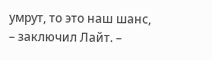умрут, то это наш шанс, – заключил Лайт. –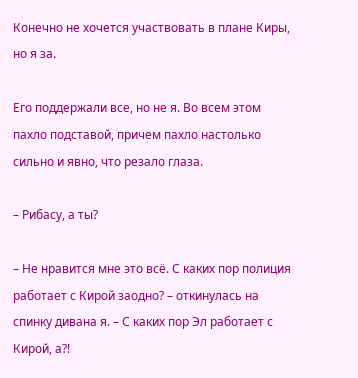Конечно не хочется участвовать в плане Киры, но я за.

Его поддержали все, но не я. Во всем этом пахло подставой, причем пахло настолько сильно и явно, что резало глаза.

– Рибасу, а ты?

– Не нравится мне это всё. С каких пор полиция работает с Кирой заодно? – откинулась на спинку дивана я. – С каких пор Эл работает с Кирой, а?!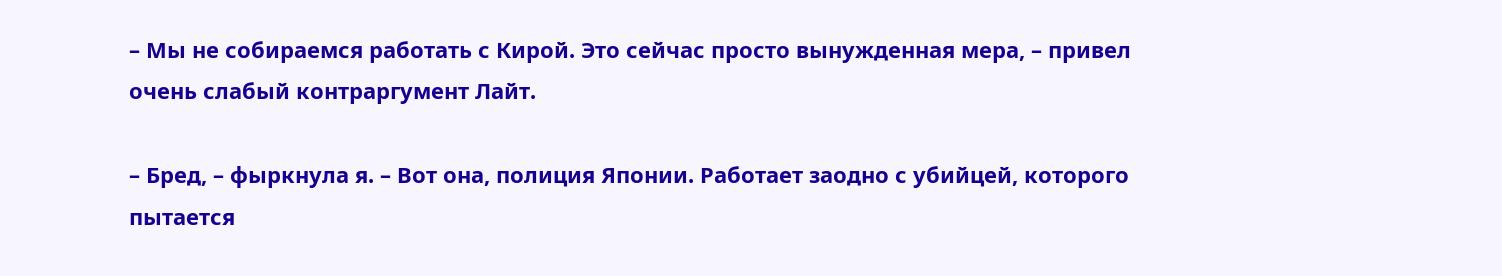– Мы не собираемся работать с Кирой. Это сейчас просто вынужденная мера, – привел очень слабый контраргумент Лайт.

– Бред, – фыркнула я. – Вот она, полиция Японии. Работает заодно с убийцей, которого пытается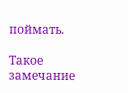поймать.

Такое замечание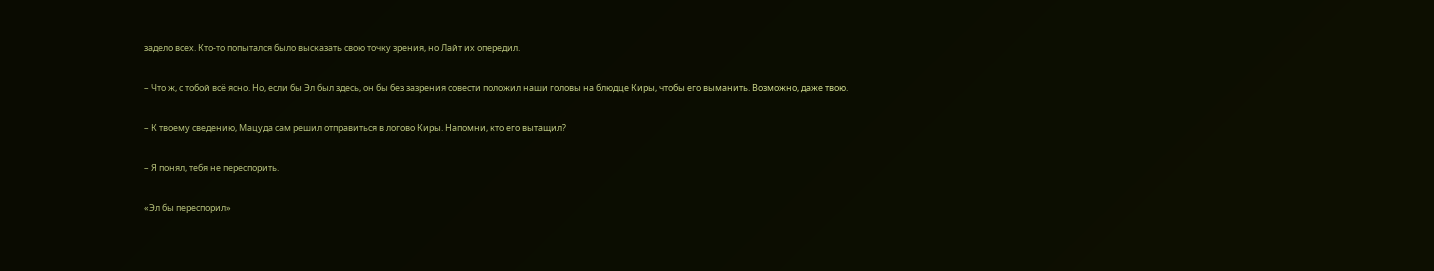задело всех. Кто-то попытался было высказать свою точку зрения, но Лайт их опередил.

– Что ж, с тобой всё ясно. Но, если бы Эл был здесь, он бы без зазрения совести положил наши головы на блюдце Киры, чтобы его выманить. Возможно, даже твою.

– К твоему сведению, Мацуда сам решил отправиться в логово Киры. Напомни, кто его вытащил?

– Я понял, тебя не переспорить.

«Эл бы переспорил»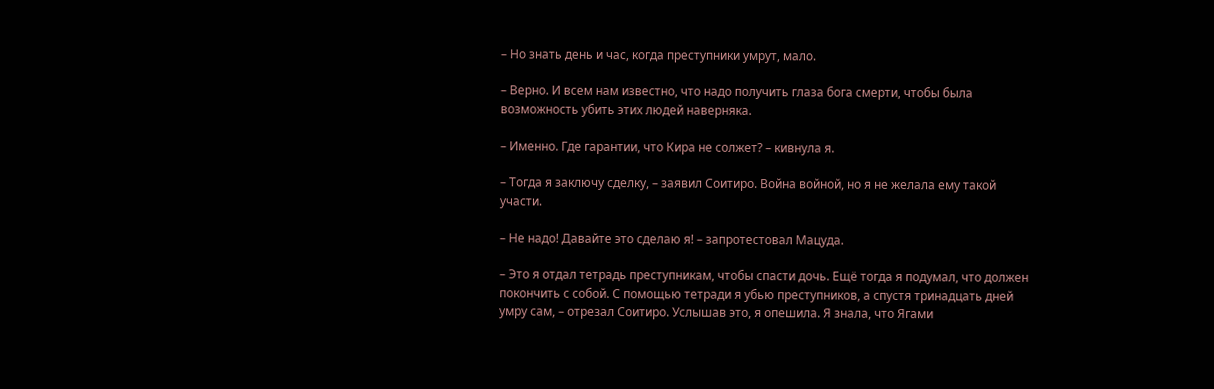– Но знать день и час, когда преступники умрут, мало.

– Верно. И всем нам известно, что надо получить глаза бога смерти, чтобы была возможность убить этих людей наверняка.

– Именно. Где гарантии, что Кира не солжет? – кивнула я.

– Тогда я заключу сделку, – заявил Соитиро. Война войной, но я не желала ему такой участи.

– Не надо! Давайте это сделаю я! – запротестовал Мацуда.

– Это я отдал тетрадь преступникам, чтобы спасти дочь. Ещё тогда я подумал, что должен покончить с собой. С помощью тетради я убью преступников, а спустя тринадцать дней умру сам, – отрезал Соитиро. Услышав это, я опешила. Я знала, что Ягами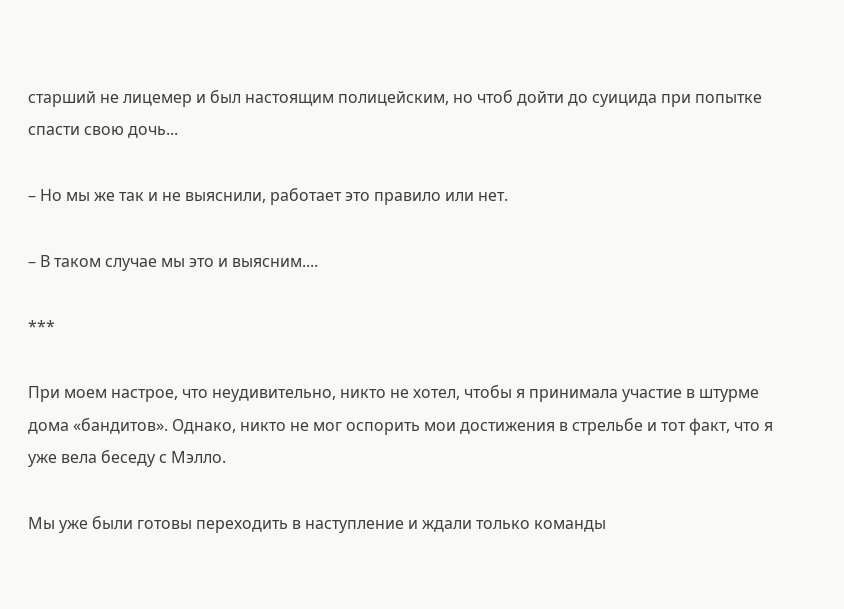старший не лицемер и был настоящим полицейским, но чтоб дойти до суицида при попытке спасти свою дочь...

– Но мы же так и не выяснили, работает это правило или нет.

– В таком случае мы это и выясним....

***

При моем настрое, что неудивительно, никто не хотел, чтобы я принимала участие в штурме дома «бандитов». Однако, никто не мог оспорить мои достижения в стрельбе и тот факт, что я уже вела беседу с Мэлло.

Мы уже были готовы переходить в наступление и ждали только команды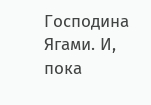Господина Ягами. И, пока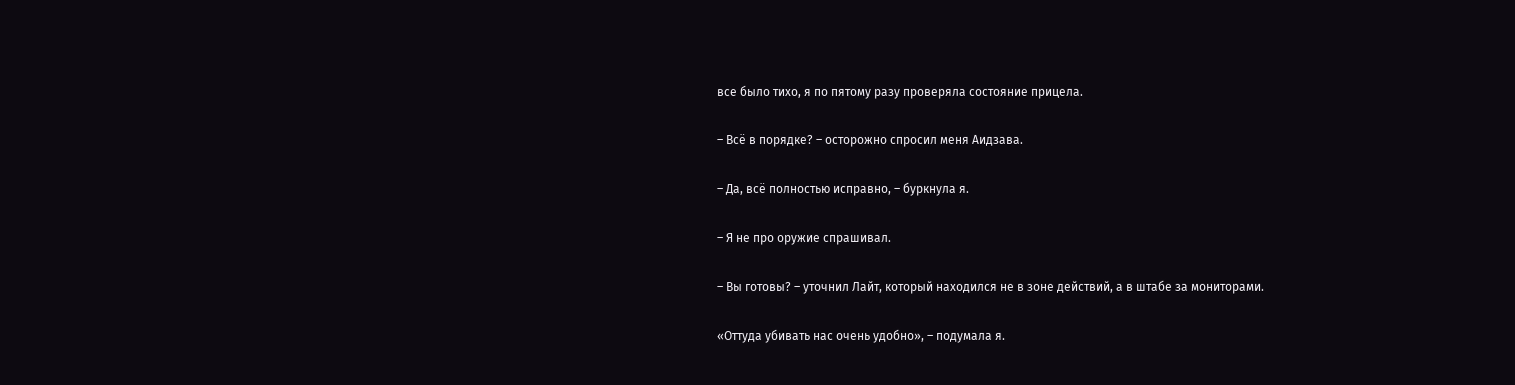все было тихо, я по пятому разу проверяла состояние прицела.

– Всё в порядке? – осторожно спросил меня Аидзава.

– Да, всё полностью исправно, – буркнула я.

– Я не про оружие спрашивал.

– Вы готовы? – уточнил Лайт, который находился не в зоне действий, а в штабе за мониторами.

«Оттуда убивать нас очень удобно», – подумала я.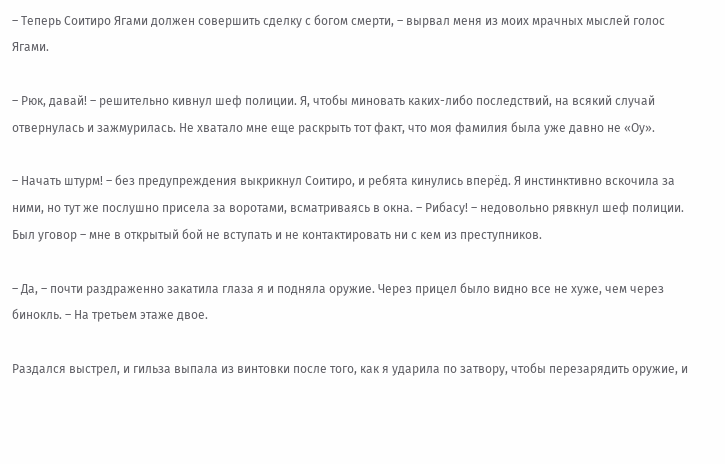– Теперь Соитиро Ягами должен совершить сделку с богом смерти, – вырвал меня из моих мрачных мыслей голос Ягами.

– Рюк, давай! – решительно кивнул шеф полиции. Я, чтобы миновать каких-либо последствий, на всякий случай отвернулась и зажмурилась. Не хватало мне еще раскрыть тот факт, что моя фамилия была уже давно не «Оу».

– Начать штурм! – без предупреждения выкрикнул Соитиро, и ребята кинулись вперёд. Я инстинктивно вскочила за ними, но тут же послушно присела за воротами, всматриваясь в окна. – Рибасу! – недовольно рявкнул шеф полиции. Был уговор – мне в открытый бой не вступать и не контактировать ни с кем из преступников.

– Да, – почти раздраженно закатила глаза я и подняла оружие. Через прицел было видно все не хуже, чем через бинокль. – На третьем этаже двое.

Раздался выстрел, и гильза выпала из винтовки после того, как я ударила по затвору, чтобы перезарядить оружие, и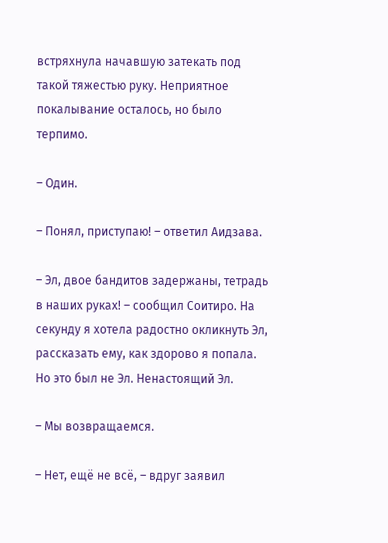встряхнула начавшую затекать под такой тяжестью руку. Неприятное покалывание осталось, но было терпимо.

– Один.

– Понял, приступаю! – ответил Аидзава.

– Эл, двое бандитов задержаны, тетрадь в наших руках! – сообщил Соитиро. На секунду я хотела радостно окликнуть Эл, рассказать ему, как здорово я попала. Но это был не Эл. Ненастоящий Эл.

– Мы возвращаемся.

– Нет, ещё не всё, – вдруг заявил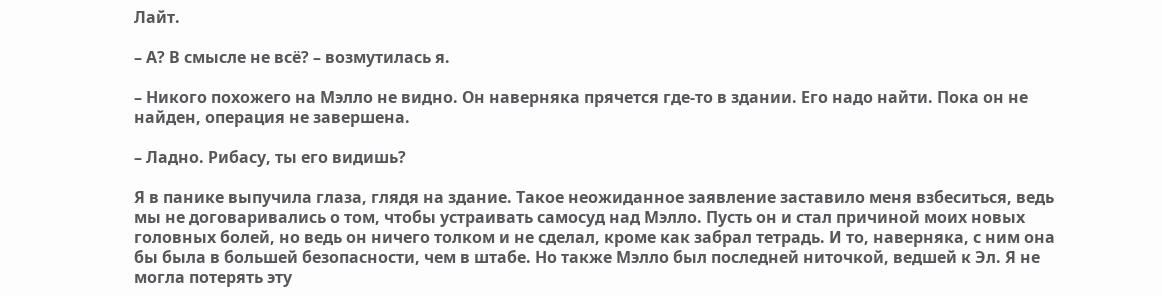Лайт.

– А? В смысле не всё? – возмутилась я.

– Никого похожего на Мэлло не видно. Он наверняка прячется где-то в здании. Его надо найти. Пока он не найден, операция не завершена.

– Ладно. Рибасу, ты его видишь?

Я в панике выпучила глаза, глядя на здание. Такое неожиданное заявление заставило меня взбеситься, ведь мы не договаривались о том, чтобы устраивать самосуд над Мэлло. Пусть он и стал причиной моих новых головных болей, но ведь он ничего толком и не сделал, кроме как забрал тетрадь. И то, наверняка, с ним она бы была в большей безопасности, чем в штабе. Но также Мэлло был последней ниточкой, ведшей к Эл. Я не могла потерять эту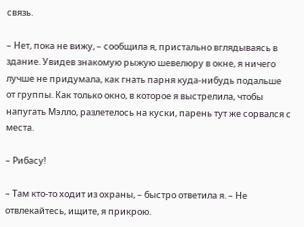связь.

– Нет, пока не вижу, – сообщила я, пристально вглядываясь в здание. Увидев знакомую рыжую шевелюру в окне, я ничего лучше не придумала, как гнать парня куда-нибудь подальше от группы. Как только окно, в которое я выстрелила, чтобы напугать Мэлло, разлетелось на куски, парень тут же сорвался с места.

– Рибасу!

– Там кто-то ходит из охраны, – быстро ответила я. – Не отвлекайтесь, ищите, я прикрою.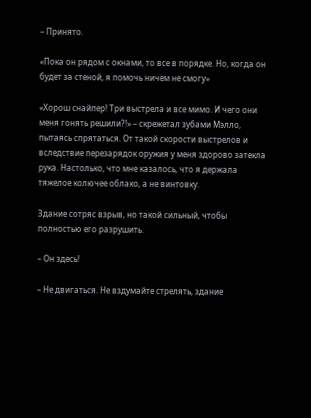– Принято.

«Пока он рядом с окнами, то все в порядке. Но, когда он будет за стеной, я помочь ничем не смогу»

«Хорош снайпер! Три выстрела и все мимо. И чего они меня гонять решили?!» – скрежетал зубами Мэлло, пытаясь спрятаться. От такой скорости выстрелов и вследствие перезарядок оружия у меня здорово затекла рука. Настолько, что мне казалось, что я держала тяжелое колючее облако, а не винтовку.

Здание сотряс взрыв, но такой сильный, чтобы полностью его разрушить.

– Он здесь!

– Не двигаться. Не вздумайте стрелять, здание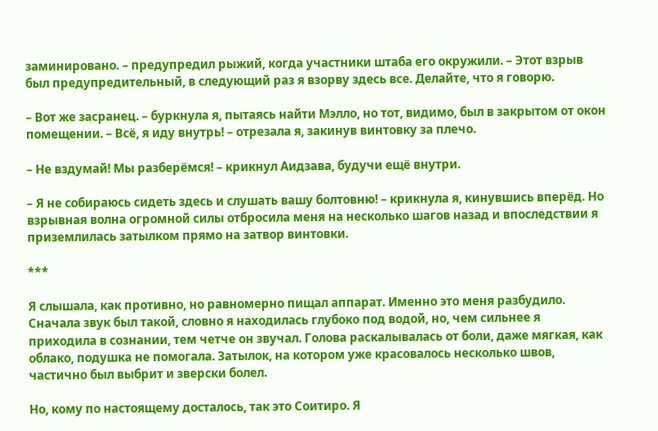заминировано. – предупредил рыжий, когда участники штаба его окружили. – Этот взрыв был предупредительный, в следующий раз я взорву здесь все. Делайте, что я говорю.

– Вот же засранец. – буркнула я, пытаясь найти Мэлло, но тот, видимо, был в закрытом от окон помещении. – Всё, я иду внутрь! – отрезала я, закинув винтовку за плечо.

– Не вздумай! Мы разберёмся! – крикнул Аидзава, будучи ещё внутри.

– Я не собираюсь сидеть здесь и слушать вашу болтовню! – крикнула я, кинувшись вперёд. Но взрывная волна огромной силы отбросила меня на несколько шагов назад и впоследствии я приземлилась затылком прямо на затвор винтовки.

***

Я слышала, как противно, но равномерно пищал аппарат. Именно это меня разбудило. Сначала звук был такой, словно я находилась глубоко под водой, но, чем сильнее я приходила в сознании, тем четче он звучал. Голова раскалывалась от боли, даже мягкая, как облако, подушка не помогала. Затылок, на котором уже красовалось несколько швов, частично был выбрит и зверски болел.

Но, кому по настоящему досталось, так это Соитиро. Я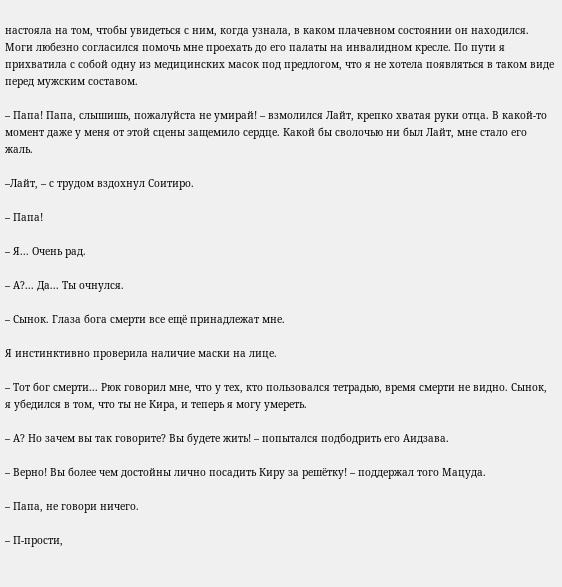настояла на том, чтобы увидеться с ним, когда узнала, в каком плачевном состоянии он находился. Моги любезно согласился помочь мне проехать до его палаты на инвалидном кресле. По пути я прихватила с собой одну из медицинских масок под предлогом, что я не хотела появляться в таком виде перед мужским составом.

– Папа! Папа, слышишь, пожалуйста не умирай! – взмолился Лайт, крепко хватая руки отца. В какой-то момент даже у меня от этой сцены защемило сердце. Какой бы сволочью ни был Лайт, мне стало его жаль.

–Лайт, – с трудом вздохнул Соитиро.

– Папа!

– Я... Очень рад.

– А?... Да... Ты очнулся.

– Сынок. Глаза бога смерти все ещё принадлежат мне.

Я инстинктивно проверила наличие маски на лице.

– Тот бог смерти... Рюк говорил мне, что у тех, кто пользовался тетрадью, время смерти не видно. Сынок, я убедился в том, что ты не Кира, и теперь я могу умереть.

– А? Но зачем вы так говорите? Вы будете жить! – попытался подбодрить его Аидзава.

– Верно! Вы более чем достойны лично посадить Киру за решётку! – поддержал того Мацуда.

– Папа, не говори ничего.

– П-прости,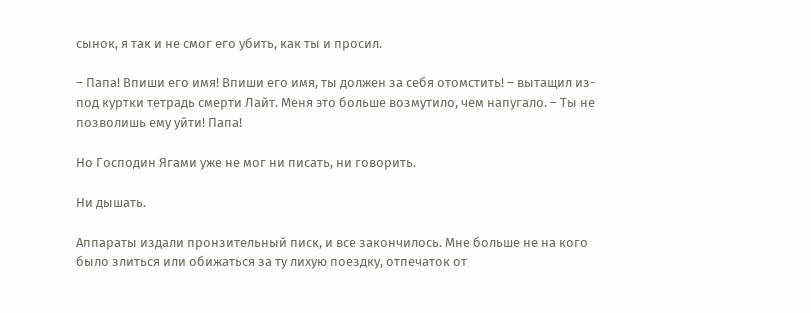сынок, я так и не смог его убить, как ты и просил.

– Папа! Впиши его имя! Впиши его имя, ты должен за себя отомстить! – вытащил из-под куртки тетрадь смерти Лайт. Меня это больше возмутило, чем напугало. – Ты не позволишь ему уйти! Папа!

Но Господин Ягами уже не мог ни писать, ни говорить.

Ни дышать.

Аппараты издали пронзительный писк, и все закончилось. Мне больше не на кого было злиться или обижаться за ту лихую поездку, отпечаток от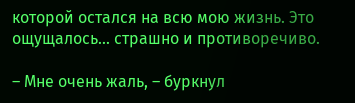которой остался на всю мою жизнь. Это ощущалось... страшно и противоречиво.

– Мне очень жаль, – буркнул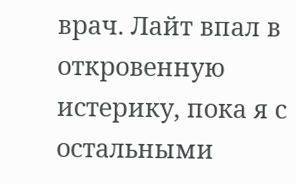врач. Лайт впал в откровенную истерику, пока я с остальными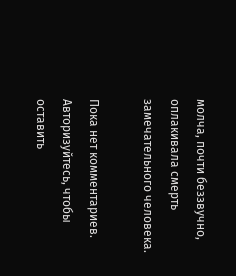молча, почти беззвучно, оплакивала смерть замечательного человека.

Пока нет комментариев. Авторизуйтесь, чтобы оставить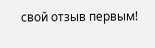свой отзыв первым!